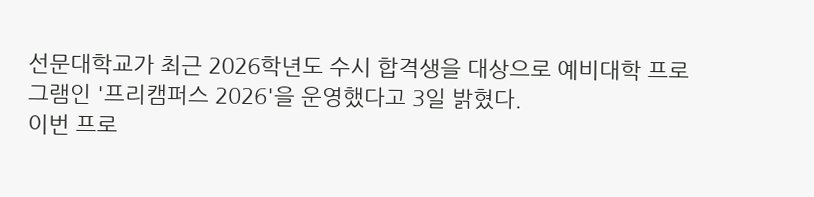선문대학교가 최근 2026학년도 수시 합격생을 대상으로 예비대학 프로그램인 '프리캠퍼스 2026'을 운영했다고 3일 밝혔다.
이번 프로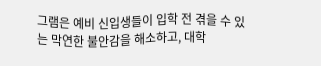그램은 예비 신입생들이 입학 전 겪을 수 있는 막연한 불안감을 해소하고, 대학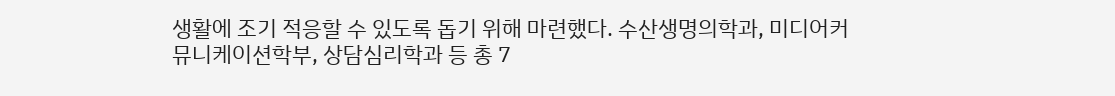생활에 조기 적응할 수 있도록 돕기 위해 마련했다. 수산생명의학과, 미디어커뮤니케이션학부, 상담심리학과 등 총 7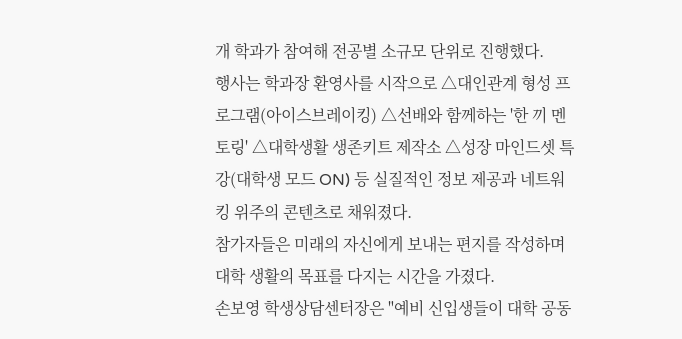개 학과가 참여해 전공별 소규모 단위로 진행했다.
행사는 학과장 환영사를 시작으로 △대인관계 형성 프로그램(아이스브레이킹) △선배와 함께하는 '한 끼 멘토링' △대학생활 생존키트 제작소 △성장 마인드셋 특강(대학생 모드 ON) 등 실질적인 정보 제공과 네트워킹 위주의 콘텐츠로 채워졌다.
참가자들은 미래의 자신에게 보내는 편지를 작성하며 대학 생활의 목표를 다지는 시간을 가졌다.
손보영 학생상담센터장은 "예비 신입생들이 대학 공동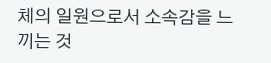체의 일원으로서 소속감을 느끼는 것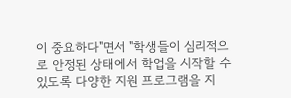이 중요하다"면서 "학생들이 심리적으로 안정된 상태에서 학업을 시작할 수 있도록 다양한 지원 프로그램을 지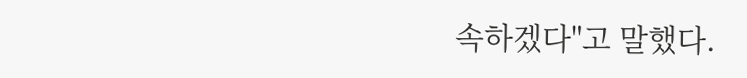속하겠다"고 말했다.